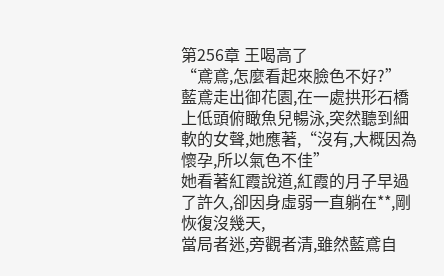第256章 王喝高了
“鳶鳶,怎麼看起來臉色不好?”
藍鳶走出御花園,在一處拱形石橋上低頭俯瞰魚兒暢泳,突然聽到細軟的女聲,她應著,“沒有,大概因為懷孕,所以氣色不佳”
她看著紅霞說道,紅霞的月子早過了許久,卻因身虛弱一直躺在**,剛恢復沒幾天,
當局者迷,旁觀者清,雖然藍鳶自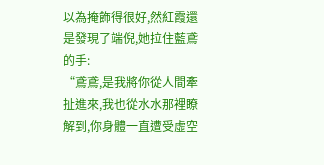以為掩飾得很好,然紅霞還是發現了端倪,她拉住藍鳶的手:
“鳶鳶,是我將你從人間牽扯進來,我也從水水那裡瞭解到,你身體一直遭受虛空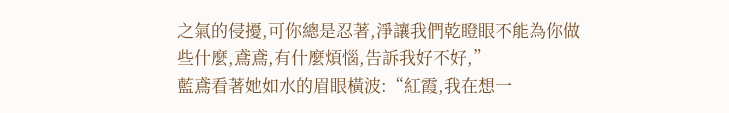之氣的侵擾,可你總是忍著,淨讓我們乾瞪眼不能為你做些什麼,鳶鳶,有什麼煩惱,告訴我好不好,”
藍鳶看著她如水的眉眼橫波:“紅霞,我在想一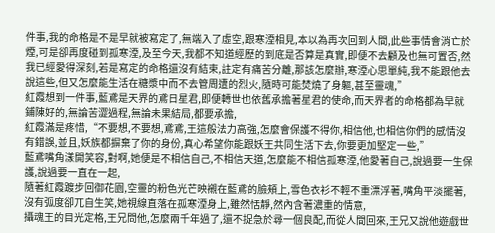件事,我的命格是不是早就被寫定了,無端入了虛空,跟寒湮相見,本以為再次回到人間,此些事情會消亡於煙,可是卻再度碰到孤寒湮,及至今天,我都不知道經歷的到底是否算是真實,即便不去顧及也無可置否,然我已經愛得深刻,若是寫定的命格還沒有結束,註定有痛苦分離,那該怎麼辦,寒湮心思單純,我不能跟他去說這些,但又怎麼能生活在糖漿中而不去管周遭的烈火,隨時可能焚燒了身軀,甚至靈魂,”
紅霞想到一件事,藍鳶是天界的鳶日星君,即便轉世也依舊承擔著星君的使命,而天界者的命格都為早就鋪陳好的,無論苦澀過程,無論未果結局,都要承擔,
紅霞滿是疼惜,“不要想,不要想,鳶鳶,王這般法力高強,怎麼會保護不得你,相信他,也相信你們的感情沒有錯誤,並且,妖族都摒棄了你的身份,真心希望你能跟妖王共同生活下去,你要更加堅定一些,”
藍鳶嘴角漾開笑容,對啊,她便是不相信自己,不相信天道,怎麼能不相信孤寒湮,他愛著自己,說過要一生保護,說過要一直在一起,
隨著紅霞踱步回御花園,空靈的粉色光芒映襯在藍鳶的臉頰上,雪色衣衫不輕不重漂浮著,嘴角平淡擺著,沒有弧度卻兀自生笑,她視線直落在孤寒湮身上,雖然恬靜,然內含著濃重的情意,
攝魂王的目光定格,王兄問他,怎麼兩千年過了,還不捉急於尋一個良配,而從人間回來,王兄又說他遊戲世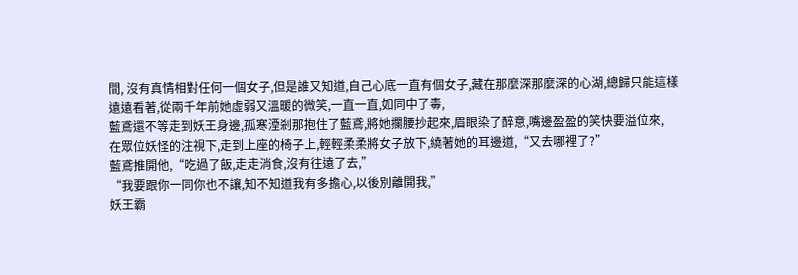間, 沒有真情相對任何一個女子,但是誰又知道,自己心底一直有個女子,藏在那麼深那麼深的心湖,總歸只能這樣遠遠看著,從兩千年前她虛弱又溫暖的微笑,一直一直,如同中了毒,
藍鳶還不等走到妖王身邊,孤寒湮剎那抱住了藍鳶,將她攔腰抄起來,眉眼染了醉意,嘴邊盈盈的笑快要溢位來,
在眾位妖怪的注視下,走到上座的椅子上,輕輕柔柔將女子放下,繞著她的耳邊道,“又去哪裡了?”
藍鳶推開他,“吃過了飯,走走消食,沒有往遠了去,”
“我要跟你一同你也不讓,知不知道我有多擔心,以後別離開我,”
妖王霸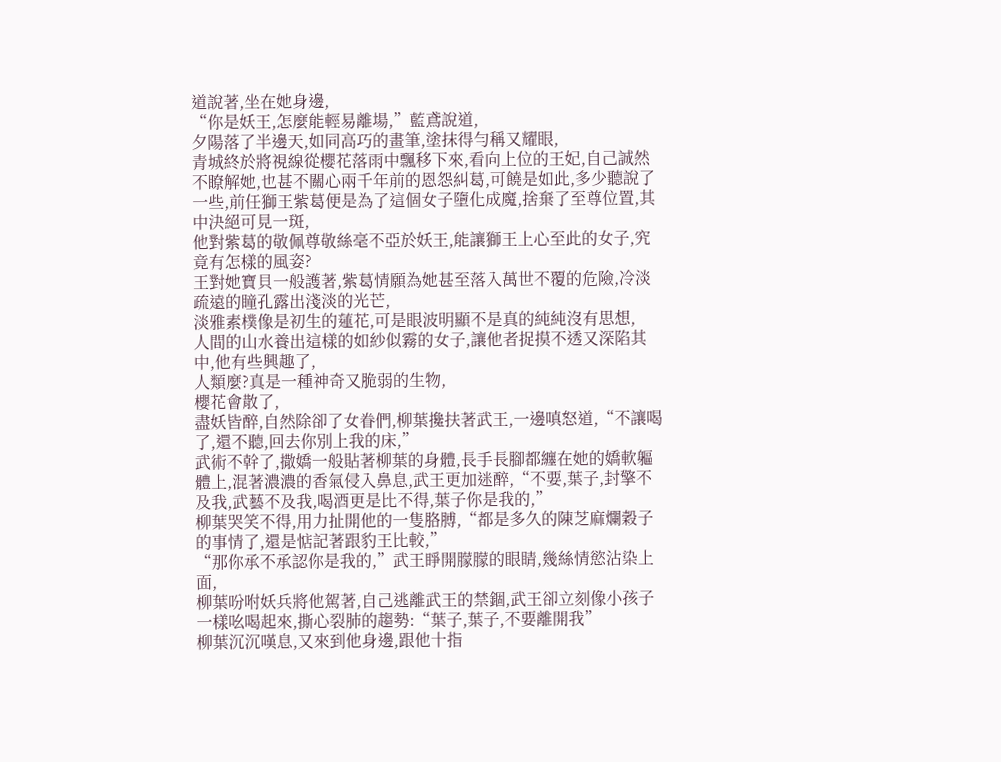道說著,坐在她身邊,
“你是妖王,怎麼能輕易離場,”藍鳶說道,
夕陽落了半邊天,如同高巧的畫筆,塗抹得勻稱又耀眼,
青城終於將視線從櫻花落雨中飄移下來,看向上位的王妃,自己誠然不瞭解她,也甚不關心兩千年前的恩怨糾葛,可饒是如此,多少聽說了一些,前任獅王紫葛便是為了這個女子墮化成魔,捨棄了至尊位置,其中決絕可見一斑,
他對紫葛的敬佩尊敬絲毫不亞於妖王,能讓獅王上心至此的女子,究竟有怎樣的風姿?
王對她寶貝一般護著,紫葛情願為她甚至落入萬世不覆的危險,冷淡疏遠的瞳孔露出淺淡的光芒,
淡雅素樸像是初生的蓮花,可是眼波明顯不是真的純純沒有思想,
人間的山水養出這樣的如紗似霧的女子,讓他者捉摸不透又深陷其中,他有些興趣了,
人類麼?真是一種神奇又脆弱的生物,
櫻花會散了,
盡妖皆醉,自然除卻了女眷們,柳葉攙扶著武王,一邊嗔怒道,“不讓喝了,還不聽,回去你別上我的床,”
武術不幹了,撒嬌一般貼著柳葉的身體,長手長腳都纏在她的嬌軟軀體上,混著濃濃的香氣侵入鼻息,武王更加迷醉,“不要,葉子,封擎不及我,武藝不及我,喝酒更是比不得,葉子你是我的,”
柳葉哭笑不得,用力扯開他的一隻胳膊,“都是多久的陳芝麻爛穀子的事情了,還是惦記著跟豹王比較,”
“那你承不承認你是我的,”武王睜開朦朦的眼睛,幾絲情慾沾染上面,
柳葉吩咐妖兵將他駕著,自己逃離武王的禁錮,武王卻立刻像小孩子一樣吆喝起來,撕心裂肺的趨勢:“葉子,葉子,不要離開我”
柳葉沉沉嘆息,又來到他身邊,跟他十指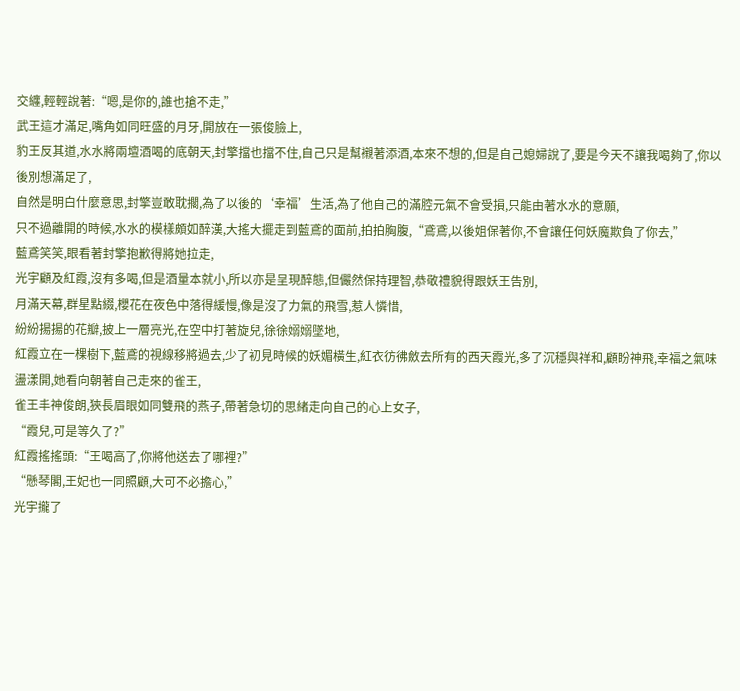交纏,輕輕說著:“嗯,是你的,誰也搶不走,”
武王這才滿足,嘴角如同旺盛的月牙,開放在一張俊臉上,
豹王反其道,水水將兩壇酒喝的底朝天,封擎擋也擋不住,自己只是幫襯著添酒,本來不想的,但是自己媳婦說了,要是今天不讓我喝夠了,你以後別想滿足了,
自然是明白什麼意思,封擎豈敢耽擱,為了以後的‘幸福’生活,為了他自己的滿腔元氣不會受損,只能由著水水的意願,
只不過離開的時候,水水的模樣頗如醉漢,大搖大擺走到藍鳶的面前,拍拍胸腹,“鳶鳶,以後姐保著你,不會讓任何妖魔欺負了你去,”
藍鳶笑笑,眼看著封擎抱歉得將她拉走,
光宇顧及紅霞,沒有多喝,但是酒量本就小,所以亦是呈現醉態,但儼然保持理智,恭敬禮貌得跟妖王告別,
月滿天幕,群星點綴,櫻花在夜色中落得緩慢,像是沒了力氣的飛雪,惹人憐惜,
紛紛揚揚的花瓣,披上一層亮光,在空中打著旋兒,徐徐嫋嫋墜地,
紅霞立在一棵樹下,藍鳶的視線移將過去,少了初見時候的妖媚橫生,紅衣彷彿斂去所有的西天霞光,多了沉穩與祥和,顧盼神飛,幸福之氣味盪漾開,她看向朝著自己走來的雀王,
雀王丰神俊朗,狹長眉眼如同雙飛的燕子,帶著急切的思緒走向自己的心上女子,
“霞兒,可是等久了?”
紅霞搖搖頭:“王喝高了,你將他送去了哪裡?”
“懸琴閣,王妃也一同照顧,大可不必擔心,”
光宇攏了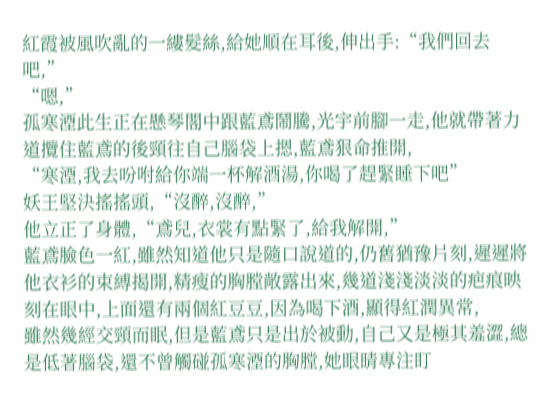紅霞被風吹亂的一縷髮絲,給她順在耳後,伸出手:“我們回去吧,”
“嗯,”
孤寒湮此生正在懸琴閣中跟藍鳶鬧騰,光宇前腳一走,他就帶著力道攬住藍鳶的後頸往自己腦袋上摁,藍鳶狠命推開,
“寒湮,我去吩咐給你端一杯解酒湯,你喝了趕緊睡下吧”
妖王堅決搖搖頭,“沒醉,沒醉,”
他立正了身體,“鳶兒,衣裳有點緊了,給我解開,”
藍鳶臉色一紅,雖然知道他只是隨口說道的,仍舊猶豫片刻,遲遲將他衣衫的束縛揭開,精瘦的胸膛敞露出來,幾道淺淺淡淡的疤痕映刻在眼中,上面還有兩個紅豆豆,因為喝下酒,顯得紅潤異常,
雖然幾經交頸而眠,但是藍鳶只是出於被動,自己又是極其羞澀,總是低著腦袋,還不曾觸碰孤寒湮的胸膛,她眼睛專注盯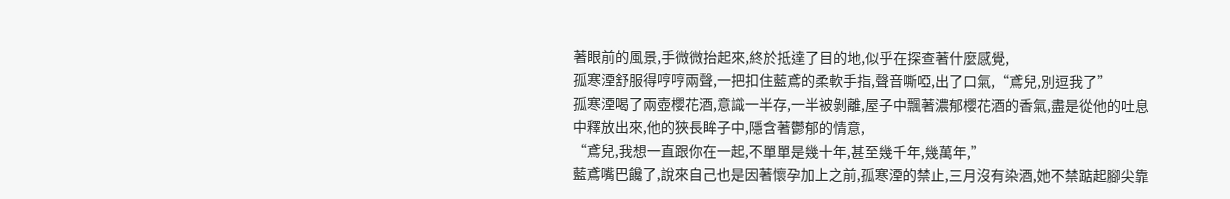著眼前的風景,手微微抬起來,終於抵達了目的地,似乎在探查著什麼感覺,
孤寒湮舒服得哼哼兩聲,一把扣住藍鳶的柔軟手指,聲音嘶啞,出了口氣,“鳶兒,別逗我了”
孤寒湮喝了兩壺櫻花酒,意識一半存,一半被剝離,屋子中飄著濃郁櫻花酒的香氣,盡是從他的吐息中釋放出來,他的狹長眸子中,隱含著鬱郁的情意,
“鳶兒,我想一直跟你在一起,不單單是幾十年,甚至幾千年,幾萬年,”
藍鳶嘴巴饞了,說來自己也是因著懷孕加上之前,孤寒湮的禁止,三月沒有染酒,她不禁踮起腳尖靠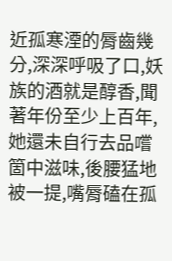近孤寒湮的脣齒幾分,深深呼吸了口,妖族的酒就是醇香,聞著年份至少上百年,
她還未自行去品嚐箇中滋味,後腰猛地被一提,嘴脣磕在孤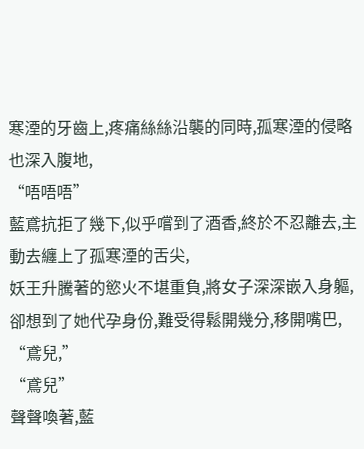寒湮的牙齒上,疼痛絲絲沿襲的同時,孤寒湮的侵略也深入腹地,
“唔唔唔”
藍鳶抗拒了幾下,似乎嚐到了酒香,終於不忍離去,主動去纏上了孤寒湮的舌尖,
妖王升騰著的慾火不堪重負,將女子深深嵌入身軀,卻想到了她代孕身份,難受得鬆開幾分,移開嘴巴,
“鳶兒,”
“鳶兒”
聲聲喚著,藍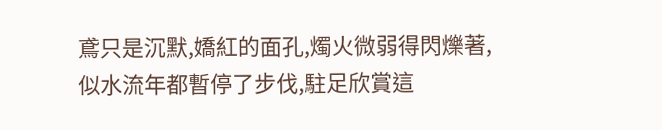鳶只是沉默,嬌紅的面孔,燭火微弱得閃爍著,似水流年都暫停了步伐,駐足欣賞這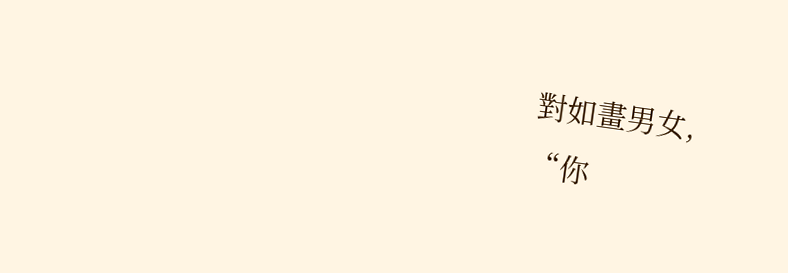對如畫男女,
“你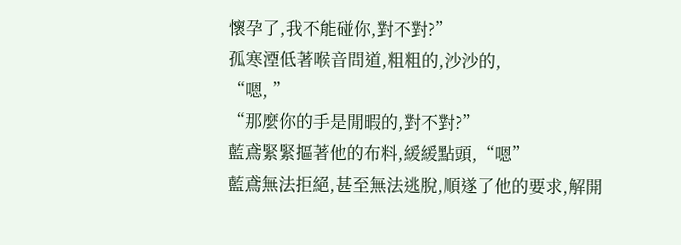懷孕了,我不能碰你,對不對?”
孤寒湮低著喉音問道,粗粗的,沙沙的,
“嗯, ”
“那麼你的手是閒暇的,對不對?”
藍鳶緊緊摳著他的布料,緩緩點頭,“嗯”
藍鳶無法拒絕,甚至無法逃脫,順遂了他的要求,解開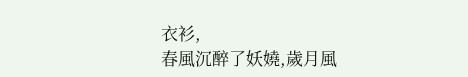衣衫,
春風沉醉了妖嬈,歲月風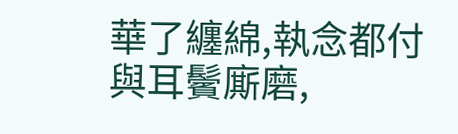華了纏綿,執念都付與耳鬢廝磨,